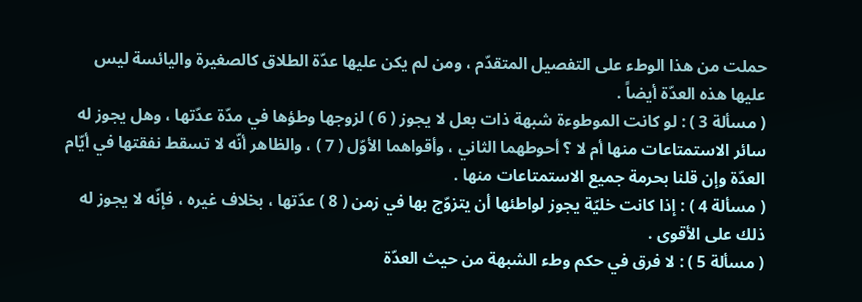حملت من هذا الوطء على التفصيل المتقدّم ، ومن لم يكن عليها عدّة الطلاق كالصغيرة واليائسة ليس عليها هذه العدّة أيضاً .
( مسألة 3 ) : لو كانت الموطوءة شبهة ذات بعل لا يجوز ( 6 ) لزوجها وطؤها في مدّة عدّتها ، وهل يجوز له سائر الاستمتاعات منها أم لا ؟ أحوطهما الثاني ، وأقواهما الأوّل ( 7 ) ، والظاهر أنّه لا تسقط نفقتها في أيّام العدّة وإن قلنا بحرمة جميع الاستمتاعات منها .
( مسألة 4 ) : إذا كانت خليّة يجوز لواطئها أن يتزوّج بها في زمن ( 8 ) عدّتها ، بخلاف غيره ، فإنّه لا يجوز له ذلك على الأقوى .
( مسألة 5 ) : لا فرق في حكم وطء الشبهة من حيث العدّة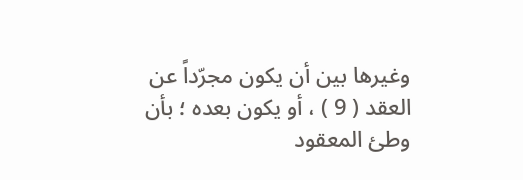وغيرها بين أن يكون مجرّداً عن العقد ( 9 ) ، أو يكون بعده ؛ بأن وطئ المعقود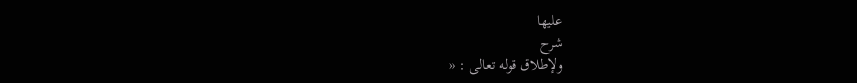عليها
شرح
ولإطلاق قوله تعالى : «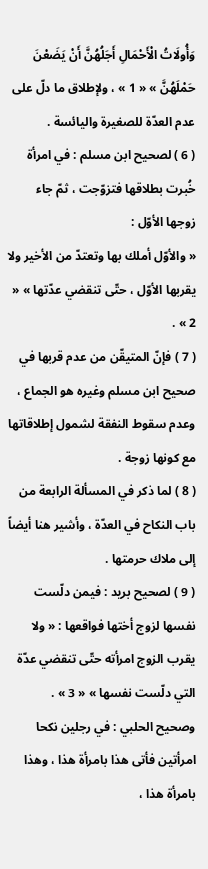وَأُولَاتُ الْأَحْمَالِ أَجَلُهُنَّ أَنْ يَضَعْنَ حَمْلَهُنَّ » « 1 » ، ولإطلاق ما دلّ على عدم العدّة للصغيرة واليائسة .
( 6 ) لصحيح ابن مسلم : في امرأة خُبرت بطلاقها فتزوّجت ، ثمّ جاء زوجها الأوّل :
« والأوّل أملك بها وتعتدّ من الأخير ولا يقربها الأوّل ، حتّى تنقضي عدّتها » « 2 » .
( 7 ) فإنّ المتيقّن من عدم قربها في صحيح ابن مسلم وغيره هو الجماع ، وعدم سقوط النفقة لشمول إطلاقاتها مع كونها زوجة .
( 8 ) لما ذكر في المسألة الرابعة من باب النكاح في العدّة ، وأشير هنا أيضاً إلى ملاك حرمتها .
( 9 ) لصحيح بريد : فيمن دلّست نفسها لزوج أختها فواقعها : « ولا يقرب الزوج امرأته حتّى تنقضي عدّة التي دلّست نفسها » « 3 » .
وصحيح الحلبي : في رجلين نكحا امرأتين فأتى هذا بامرأة هذا ، وهذا بامرأة هذا ،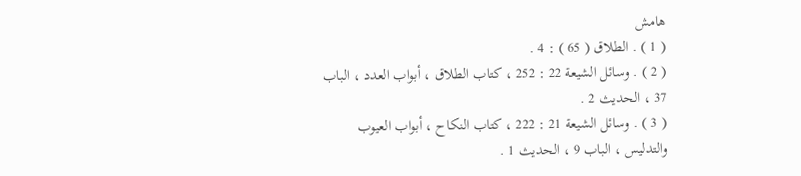هامش
( 1 ) . الطلاق ( 65 ) : 4 .
( 2 ) . وسائل الشيعة 22 : 252 ، كتاب الطلاق ، أبواب العدد ، الباب 37 ، الحديث 2 .
( 3 ) . وسائل الشيعة 21 : 222 ، كتاب النكاح ، أبواب العيوب والتدليس ، الباب 9 ، الحديث 1 .